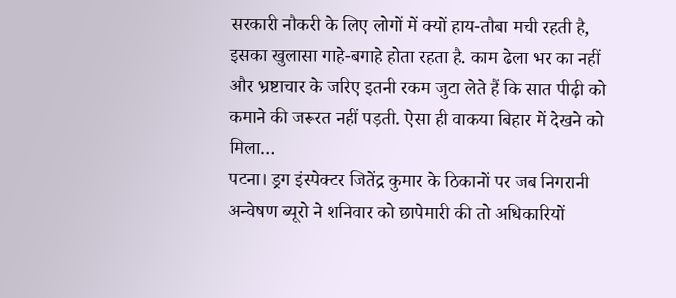सरकारी नौकरी के लिए लोगों में क्यों हाय-तौबा मची रहती है, इसका खुलासा गाहे-बगाहे होता रहता है. काम ढेला भर का नहीं और भ्रष्टाचार के जरिए इतनी रकम जुटा लेते हैं कि सात पीढ़ी को कमाने की जरूरत नहीं पड़ती. ऐसा ही वाकया बिहार में देखने को मिला…
पटना। ड्रग इंस्पेक्टर जितेंद्र कुमार के ठिकानों पर जब निगरानी अन्वेषण ब्यूरो ने शनिवार को छापेमारी की तो अधिकारियों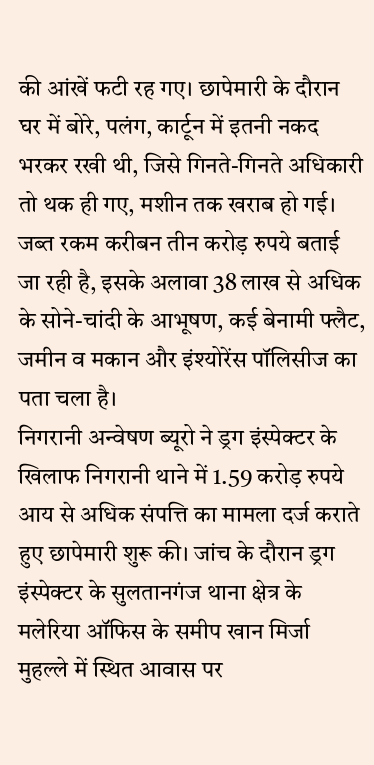की आंखें फटी रह गए। छापेमारी के दौरान घर में बोरे, पलंग, कार्टून में इतनी नकद भरकर रखी थी, जिसे गिनते-गिनते अधिकारी तो थक ही गए, मशीन तक खराब हो गई। जब्त रकम करीबन तीन करोड़ रुपये बताई जा रही है, इसके अलावा 38 लाख से अधिक के सोने-चांदी के आभूषण, कई बेनामी फ्लैट, जमीन व मकान और इंश्योरेंस पॉलिसीज का पता चला है।
निगरानी अन्वेषण ब्यूरो ने ड्रग इंस्पेक्टर के खिलाफ निगरानी थाने में 1.59 करोड़ रुपये आय से अधिक संपत्ति का मामला दर्ज कराते हुए छापेमारी शुरू की। जांच के दौरान ड्रग इंस्पेक्टर के सुलतानगंज थाना क्षेत्र के मलेरिया ऑफिस के समीप खान मिर्जा मुहल्ले में स्थित आवास पर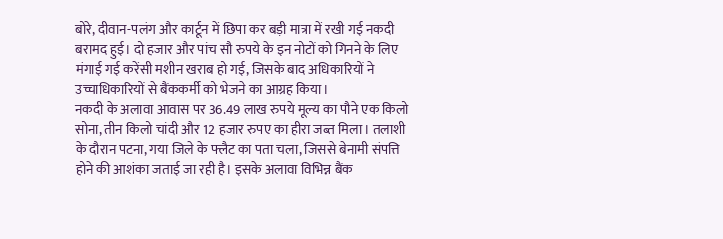बोरे, दीवान-पलंग और कार्टून में छिपा कर बड़ी मात्रा में रखी गई नकदी बरामद हुई। दो हजार और पांच सौ रुपये के इन नोटों को गिनने के लिए मंगाई गई करेंसी मशीन खराब हो गई, जिसके बाद अधिकारियों ने उच्चाधिकारियों से बैंककर्मी को भेजने का आग्रह किया।
नकदी के अलावा आवास पर 36.49 लाख रुपये मूल्य का पौने एक किलो सोना, तीन किलो चांदी और 12 हजार रुपए का हीरा जब्त मिला। तलाशी के दौरान पटना, गया जिले के फ्लैट का पता चला, जिससे बेनामी संपत्ति होने की आशंका जताई जा रही है। इसके अलावा विभिन्न बैंक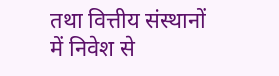तथा वित्तीय संस्थानों में निवेश से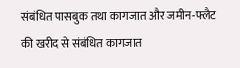संबंधित पासबुक तथा कागजात और जमीन-फ्लैट की खरीद से संबंधित कागजात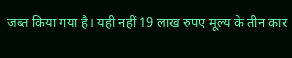जब्त किया गया है। यही नहीं 19 लाख रुपए मूल्य के तीन कार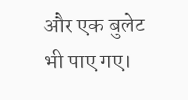और एक बुलेट भी पाए गए।